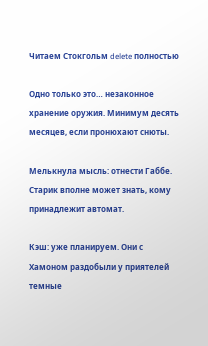Читаем Стокгольм delete полностью

Одно только это… незаконное хранение оружия. Минимум десять месяцев, если пронюхают снюты.

Мелькнула мысль: отнести Габбе. Старик вполне может знать, кому принадлежит автомат.

Кэш: уже планируем. Они с Хамоном раздобыли у приятелей темные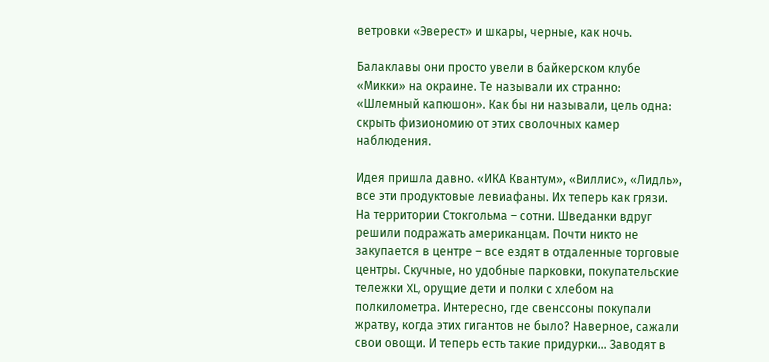ветровки «Эверест» и шкары, черные, как ночь.

Балаклавы они просто увели в байкерском клубе «Микки» на окраине. Те называли их странно: «Шлемный капюшон». Как бы ни называли, цель одна: скрыть физиономию от этих сволочных камер наблюдения.

Идея пришла давно. «ИКА Квантум», «Виллис», «Лидль», все эти продуктовые левиафаны. Их теперь как грязи. На территории Стокгольма – сотни. Шведанки вдруг решили подражать американцам. Почти никто не закупается в центре – все ездят в отдаленные торговые центры. Скучные, но удобные парковки, покупательские тележки XL, орущие дети и полки с хлебом на полкилометра. Интересно, где свенссоны покупали жратву, когда этих гигантов не было? Наверное, сажали свои овощи. И теперь есть такие придурки… Заводят в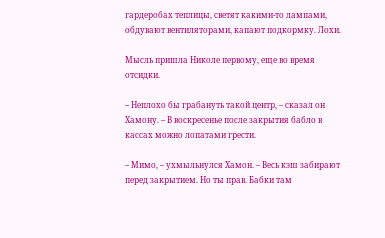гардеробах теплицы, светят какими-то лампами, обдувают вентиляторами, капают подкормку. Лохи.

Мысль пришла Николе первому, еще во время отсидки.

– Неплохо бы грабануть такой центр, – сказал он Хамону. – В воскресенье после закрытия бабло в кассах можно лопатами грести.

– Мимо, – ухмыльнулся Хамон. – Весь кэш забирают перед закрытием. Но ты прав. Бабки там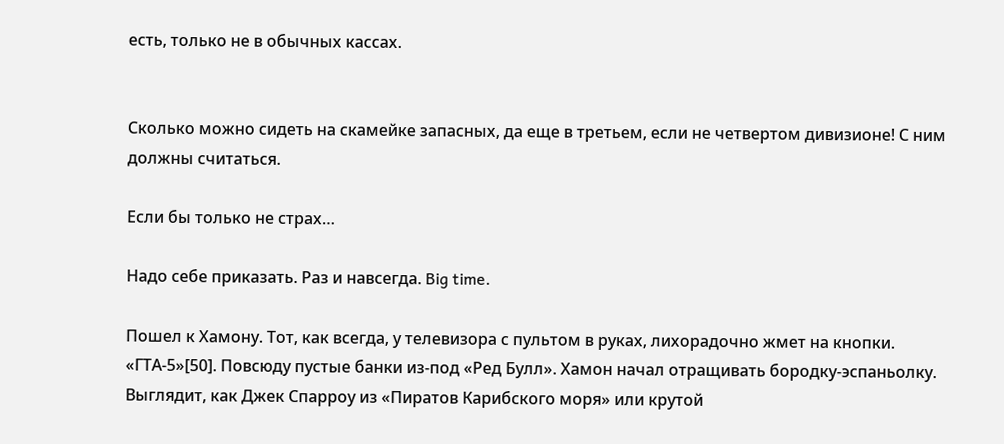есть, только не в обычных кассах.


Сколько можно сидеть на скамейке запасных, да еще в третьем, если не четвертом дивизионе! С ним должны считаться.

Если бы только не страх…

Надо себе приказать. Раз и навсегда. Big time.

Пошел к Хамону. Тот, как всегда, у телевизора с пультом в руках, лихорадочно жмет на кнопки. «ГТА-5»[50]. Повсюду пустые банки из-под «Ред Булл». Хамон начал отращивать бородку-эспаньолку. Выглядит, как Джек Спарроу из «Пиратов Карибского моря» или крутой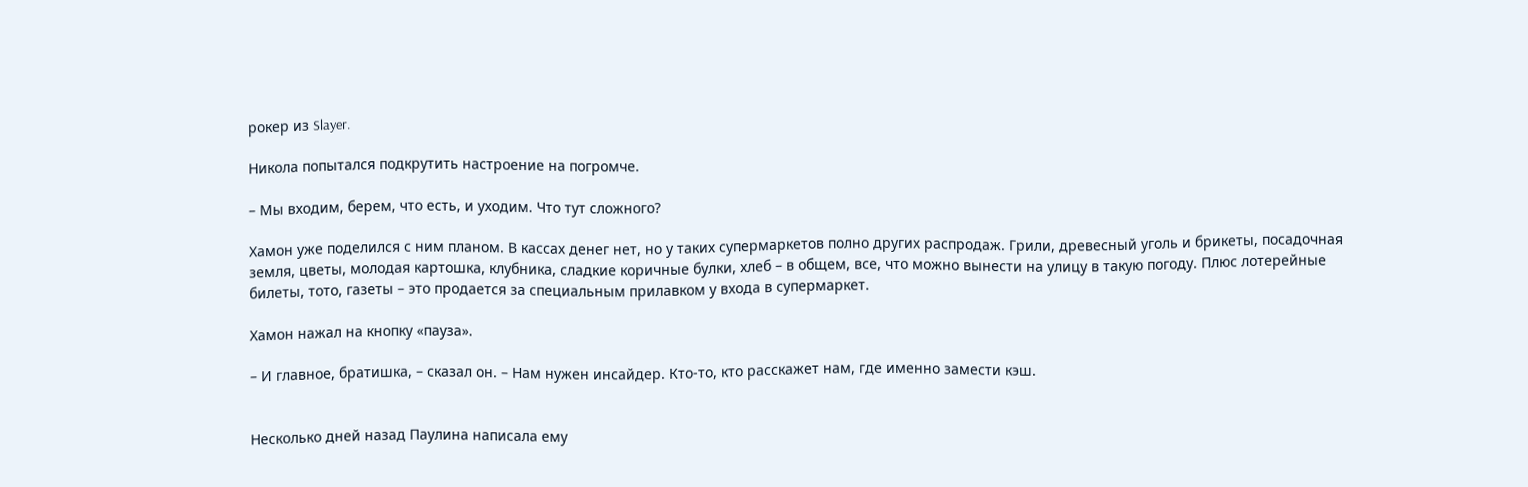рокер из Slayer.

Никола попытался подкрутить настроение на погромче.

– Мы входим, берем, что есть, и уходим. Что тут сложного?

Хамон уже поделился с ним планом. В кассах денег нет, но у таких супермаркетов полно других распродаж. Грили, древесный уголь и брикеты, посадочная земля, цветы, молодая картошка, клубника, сладкие коричные булки, хлеб – в общем, все, что можно вынести на улицу в такую погоду. Плюс лотерейные билеты, тото, газеты – это продается за специальным прилавком у входа в супермаркет.

Хамон нажал на кнопку «пауза».

– И главное, братишка, – сказал он. – Нам нужен инсайдер. Кто-то, кто расскажет нам, где именно замести кэш.


Несколько дней назад Паулина написала ему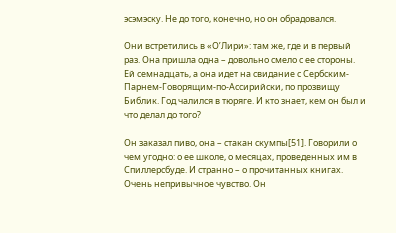эсэмэску. Не до того, конечно, но он обрадовался.

Они встретились в «О’Лири»: там же, где и в первый раз. Она пришла одна – довольно смело с ее стороны. Ей семнадцать, а она идет на свидание с Сербским-Парнем-Говорящим-по-Ассирийски, по прозвищу Библик. Год чалился в тюряге. И кто знает, кем он был и что делал до того?

Он заказал пиво, она – стакан скумпы[51]. Говорили о чем угодно: о ее школе, о месяцах, проведенных им в Спиллерсбуде. И странно – о прочитанных книгах. Очень непривычное чувство. Он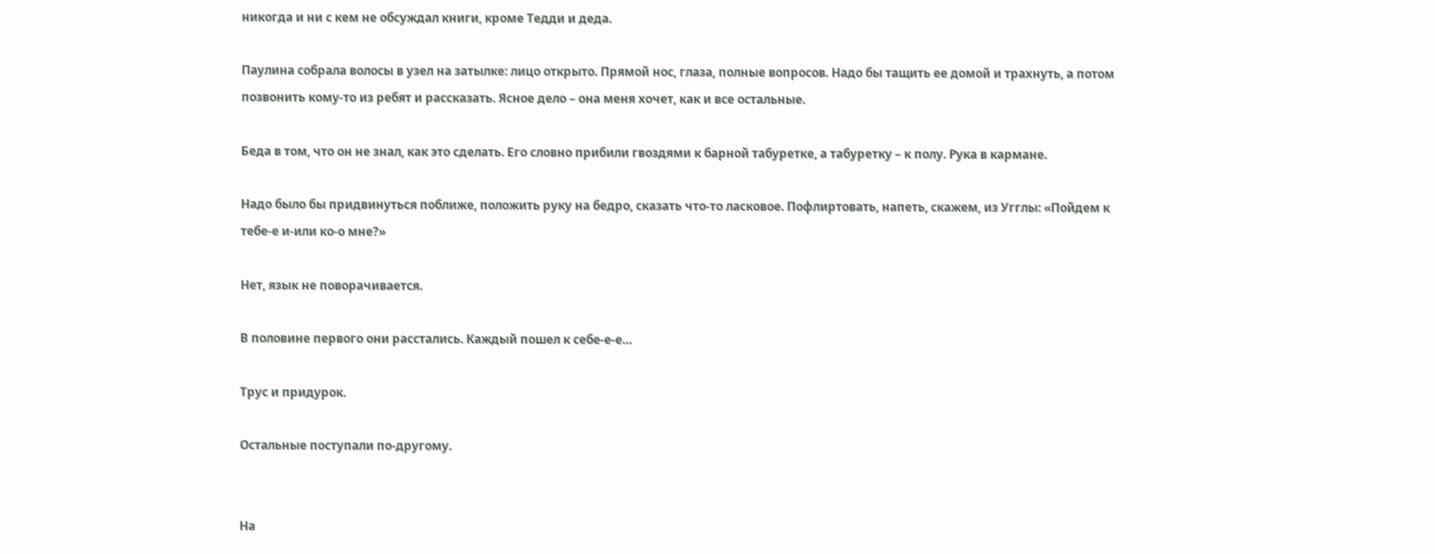никогда и ни с кем не обсуждал книги, кроме Тедди и деда.

Паулина собрала волосы в узел на затылке: лицо открыто. Прямой нос, глаза, полные вопросов. Надо бы тащить ее домой и трахнуть, а потом позвонить кому-то из ребят и рассказать. Ясное дело – она меня хочет, как и все остальные.

Беда в том, что он не знал, как это сделать. Его словно прибили гвоздями к барной табуретке, а табуретку – к полу. Рука в кармане.

Надо было бы придвинуться поближе, положить руку на бедро, сказать что-то ласковое. Пофлиртовать, напеть, скажем, из Угглы: «Пойдем к тебе-е и-или ко-о мне?»

Нет, язык не поворачивается.

В половине первого они расстались. Каждый пошел к себе-е-е…

Трус и придурок.

Остальные поступали по-другому.


На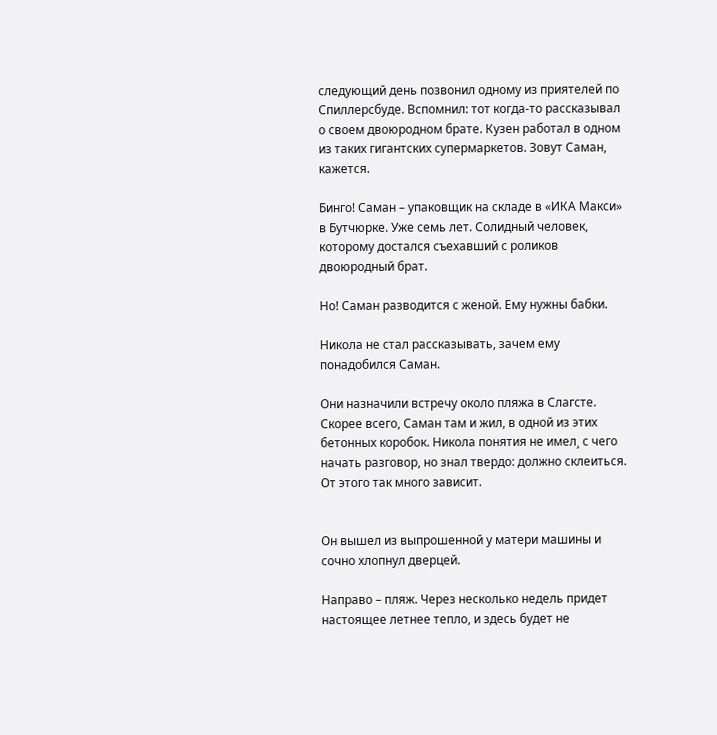следующий день позвонил одному из приятелей по Спиллерсбуде. Вспомнил: тот когда-то рассказывал о своем двоюродном брате. Кузен работал в одном из таких гигантских супермаркетов. Зовут Саман, кажется.

Бинго! Саман – упаковщик на складе в «ИКА Макси» в Бутчюрке. Уже семь лет. Солидный человек, которому достался съехавший с роликов двоюродный брат.

Но! Саман разводится с женой. Ему нужны бабки.

Никола не стал рассказывать, зачем ему понадобился Саман.

Они назначили встречу около пляжа в Слагсте. Скорее всего, Саман там и жил, в одной из этих бетонных коробок. Никола понятия не имел¸ с чего начать разговор, но знал твердо: должно склеиться. От этого так много зависит.


Он вышел из выпрошенной у матери машины и сочно хлопнул дверцей.

Направо – пляж. Через несколько недель придет настоящее летнее тепло, и здесь будет не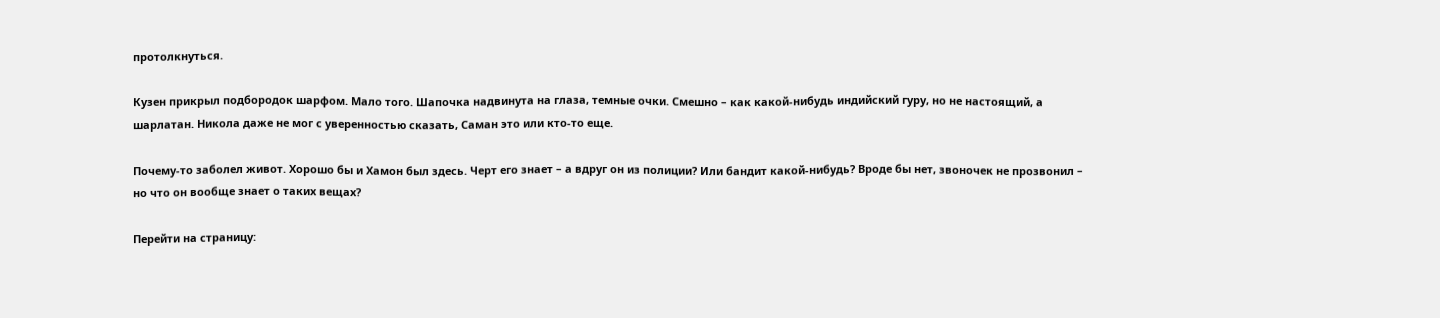протолкнуться.

Кузен прикрыл подбородок шарфом. Мало того. Шапочка надвинута на глаза, темные очки. Смешно – как какой-нибудь индийский гуру, но не настоящий, а шарлатан. Никола даже не мог с уверенностью сказать, Саман это или кто-то еще.

Почему-то заболел живот. Хорошо бы и Хамон был здесь. Черт его знает – а вдруг он из полиции? Или бандит какой-нибудь? Вроде бы нет, звоночек не прозвонил – но что он вообще знает о таких вещах?

Перейти на страницу: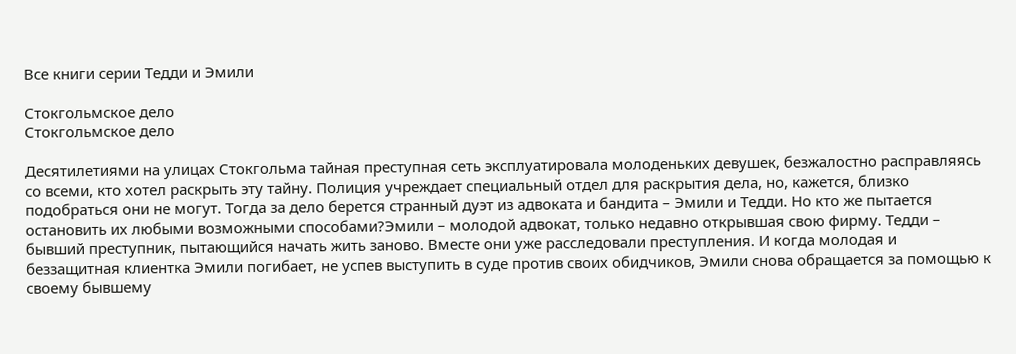Все книги серии Тедди и Эмили

Стокгольмское дело
Стокгольмское дело

Десятилетиями на улицах Стокгольма тайная преступная сеть эксплуатировала молоденьких девушек, безжалостно расправляясь со всеми, кто хотел раскрыть эту тайну. Полиция учреждает специальный отдел для раскрытия дела, но, кажется, близко подобраться они не могут. Тогда за дело берется странный дуэт из адвоката и бандита – Эмили и Тедди. Но кто же пытается остановить их любыми возможными способами?Эмили – молодой адвокат, только недавно открывшая свою фирму. Тедди – бывший преступник, пытающийся начать жить заново. Вместе они уже расследовали преступления. И когда молодая и беззащитная клиентка Эмили погибает, не успев выступить в суде против своих обидчиков, Эмили снова обращается за помощью к своему бывшему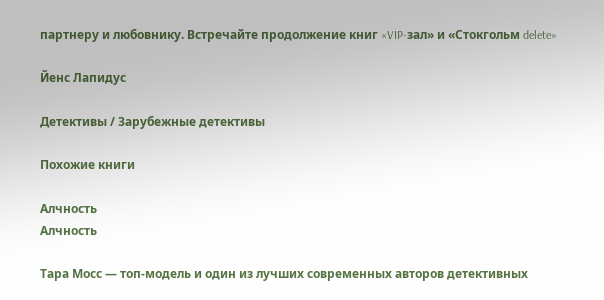партнеру и любовнику. Встречайте продолжение книг «VIP-зал» и «Стокгольм delete»

Йенс Лапидус

Детективы / Зарубежные детективы

Похожие книги

Алчность
Алчность

Тара Мосс — топ-модель и один из лучших современных авторов детективных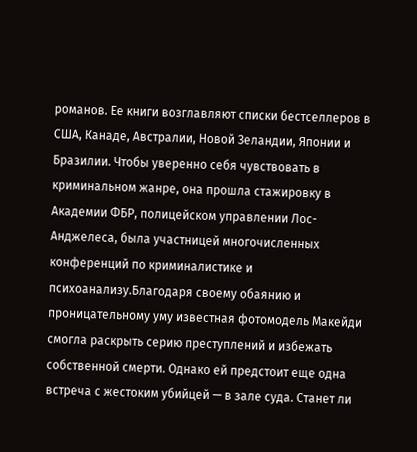романов. Ее книги возглавляют списки бестселлеров в США, Канаде, Австралии, Новой Зеландии, Японии и Бразилии. Чтобы уверенно себя чувствовать в криминальном жанре, она прошла стажировку в Академии ФБР, полицейском управлении Лос-Анджелеса, была участницей многочисленных конференций по криминалистике и психоанализу.Благодаря своему обаянию и проницательному уму известная фотомодель Макейди смогла раскрыть серию преступлений и избежать собственной смерти. Однако ей предстоит еще одна встреча с жестоким убийцей — в зале суда. Станет ли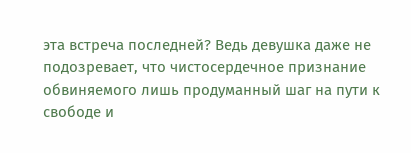эта встреча последней? Ведь девушка даже не подозревает, что чистосердечное признание обвиняемого лишь продуманный шаг на пути к свободе и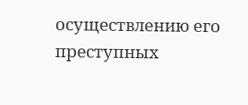осуществлению его преступных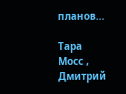планов…

Тара Мосс , Дмитрий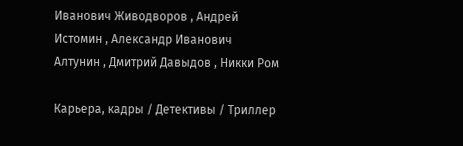Иванович Живодворов , Андрей Истомин , Александр Иванович Алтунин , Дмитрий Давыдов , Никки Ром

Карьера, кадры / Детективы / Триллер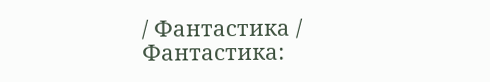/ Фантастика / Фантастика: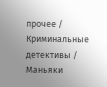прочее / Криминальные детективы / Маньяки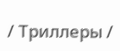/ Триллеры /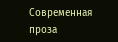Современная проза